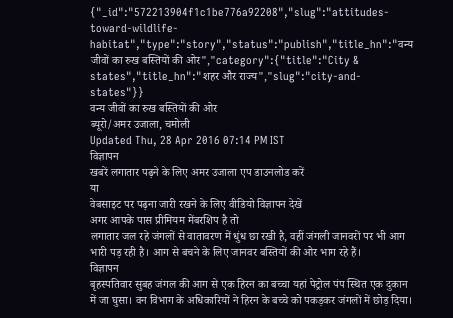{"_id":"572213904f1c1be776a92208","slug":"attitudes-toward-wildlife-habitat","type":"story","status":"publish","title_hn":"वन्य जीवों का रुख बस्तियों की ओर","category":{"title":"City & states","title_hn":"शहर और राज्य","slug":"city-and-states"}}
वन्य जीवों का रुख बस्तियों की ओर
ब्यूरो/अमर उजाला, चमोली
Updated Thu, 28 Apr 2016 07:14 PM IST
विज्ञापन
खबरें लगातार पढ़ने के लिए अमर उजाला एप डाउनलोड करें
या
वेबसाइट पर पढ़ना जारी रखने के लिए वीडियो विज्ञापन देखें
अगर आपके पास प्रीमियम मेंबरशिप है तो
लगातार जल रहे जंगलों से वातावरण में धुंध छा रखी है, वहीं जंगली जानवरों पर भी आग भारी पड़ रही है। आग से बचने के लिए जानवर बस्तियों की ओर भाग रहे हैं।
विज्ञापन
बृहस्पतिवार सुबह जंगल की आग से एक हिरन का बच्चा यहां पेट्रोल पंप स्थित एक दुकान में जा घुसा। वन विभाग के अधिकारियों ने हिरन के बच्चे को पकड़कर जंगलों में छोड़ दिया।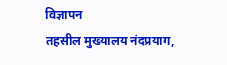विज्ञापन
तहसील मुख्यालय नंदप्रयाग,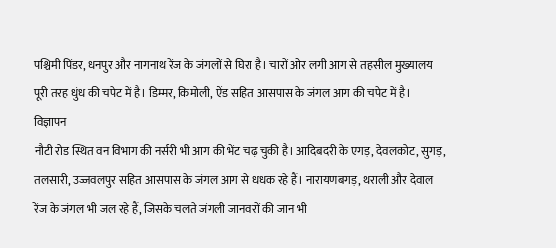पश्चिमी पिंडर, धनपुर और नागनाथ रेंज के जंगलों से घिरा है। चारों ओर लगी आग से तहसील मुख्यालय पूरी तरह धुंध की चपेट में है। डिम्मर, किमोली, ऐंड सहित आसपास के जंगल आग की चपेट में है।
विज्ञापन
नौटी रोड स्थित वन विभाग की नर्सरी भी आग की भेंट चढ़ चुकी है। आदिबदरी के एगड़, देवलकोट, सुगड़, तलसारी, उज्जवलपुर सहित आसपास के जंगल आग से धधक रहे हैं। नारायणबगड़, थराली और देवाल रेंज के जंगल भी जल रहे हैं, जिसके चलते जंगली जानवरों की जान भी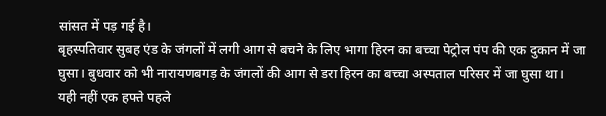सांसत में पड़ गई है।
बृहस्पतिवार सुबह एंड के जंगलों में लगी आग से बचने के लिए भागा हिरन का बच्चा पेट्रोल पंप की एक दुकान में जा घुसा। बुधवार को भी नारायणबगड़ के जंगलों की आग से डरा हिरन का बच्चा अस्पताल परिसर में जा घुसा था।
यही नहीं एक हफ्ते पहले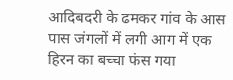आदिबदरी के ढमकर गांव के आस पास जंगलों में लगी आग में एक हिरन का बच्चा फंस गया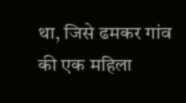था, जिसे ढमकर गांव की एक महिला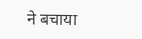ने बचाया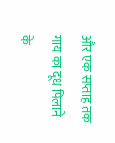और एक सप्ताह तक गाय का दूध पिलाने के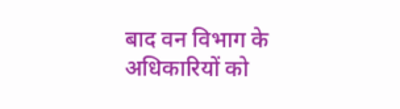बाद वन विभाग के अधिकारियों को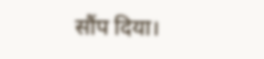सौंप दिया।